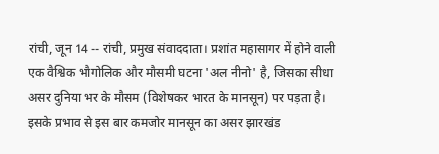रांची, जून 14 -- रांची, प्रमुख संवाददाता। प्रशांत महासागर में होने वाली एक वैश्विक भौगोलिक और मौसमी घटना 'अल नीनो' है, जिसका सीधा असर दुनिया भर के मौसम (विशेषकर भारत के मानसून) पर पड़ता है। इसके प्रभाव से इस बार कमजोर मानसून का असर झारखंड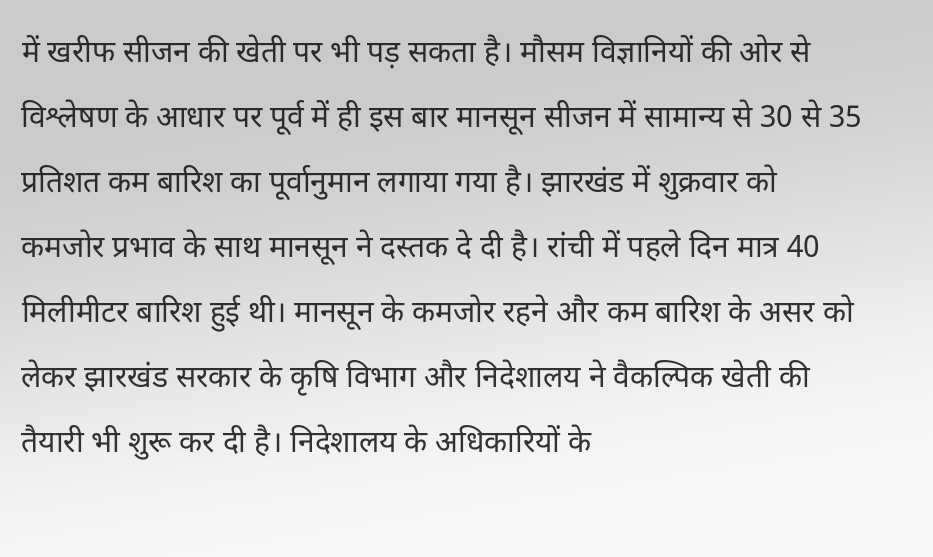में खरीफ सीजन की खेती पर भी पड़ सकता है। मौसम विज्ञानियों की ओर से विश्लेषण के आधार पर पूर्व में ही इस बार मानसून सीजन में सामान्य से 30 से 35 प्रतिशत कम बारिश का पूर्वानुमान लगाया गया है। झारखंड में शुक्रवार को कमजोर प्रभाव के साथ मानसून ने दस्तक दे दी है। रांची में पहले दिन मात्र 40 मिलीमीटर बारिश हुई थी। मानसून के कमजोर रहने और कम बारिश के असर को लेकर झारखंड सरकार के कृषि विभाग और निदेशालय ने वैकल्पिक खेती की तैयारी भी शुरू कर दी है। निदेशालय के अधिकारियों के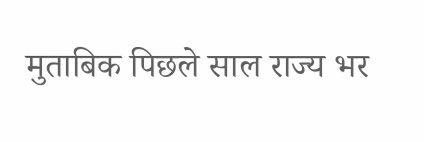मुताबिक पिछले साल राज्य भर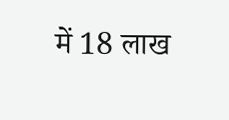में 18 लाख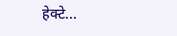हेक्टे...